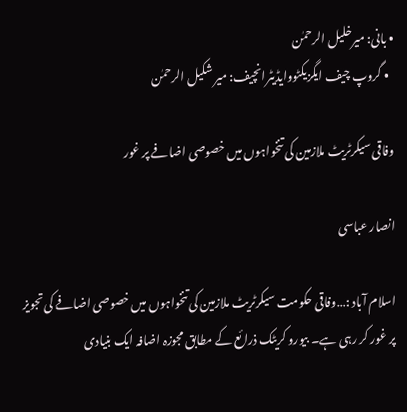• بانی: میرخلیل الرحمٰن
  • گروپ چیف ایگزیکٹووایڈیٹرانچیف: میر شکیل الرحمٰن

وفاقی سیکرٹریٹ ملازمین کی تنخواہوں میں خصوصی اضافے پر غور

انصار عباسی

اسلام آباد :…وفاقی حکومت سیکرٹریٹ ملازمین کی تنخواہوں میں خصوصی اضافے کی تجویز پر غور کر رہی ہے۔ بیورو کریٹک ذرائع کے مطابق مجوزہ اضافہ ایک بنیادی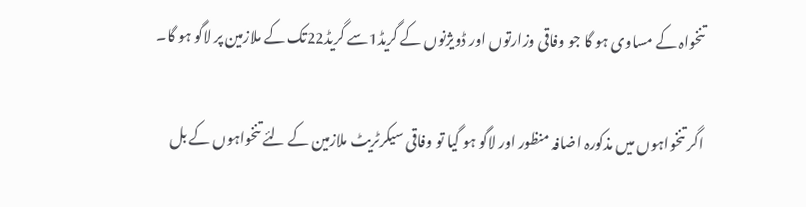تنخواہ کے مساوی ہو گا جو وفاقی وزارتوں اور ڈویژنوں کے گریڈ1سے گریڈ22تک کے ملازمین پر لاگو ہو گا۔

اگر تنخواہوں میں مذکورہ اضافہ منظور اور لاگو ہو گیا تو وفاقی سیکرٹریٹ ملازمین کے لئے تنخواہوں کے بل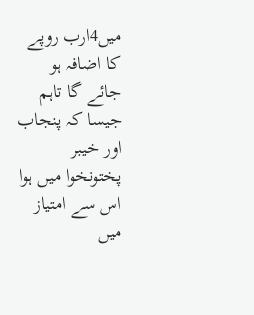میں4ارب روپے کا اضافہ ہو جائے گا تاہم جیسا کہ پنجاب اور خیبر پختونخوا میں ہوا اس سے امتیاز میں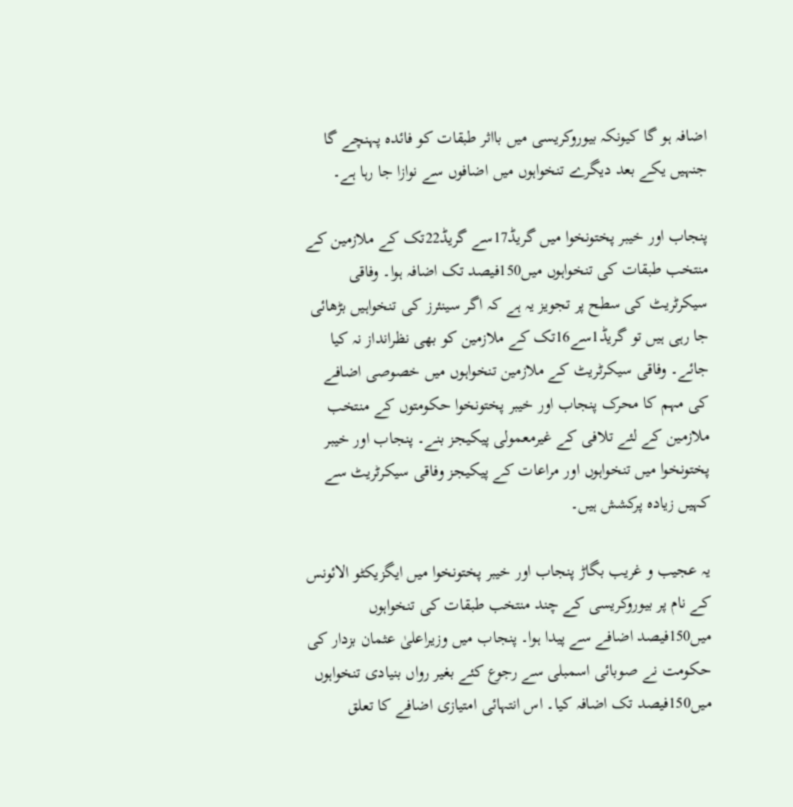اضافہ ہو گا کیونکہ بیوروکریسی میں بااثر طبقات کو فائدہ پہنچے گا جنہیں یکے بعد دیگرے تنخواہوں میں اضافوں سے نوازا جا رہا ہے۔

پنجاب اور خیبر پختونخوا میں گریڈ17سے گریڈ22تک کے ملازمین کے منتخب طبقات کی تنخواہوں میں150فیصد تک اضافہ ہوا۔ وفاقی سیکرٹریٹ کی سطح پر تجویز یہ ہے کہ اگر سینئرز کی تنخواہیں بڑھائی جا رہی ہیں تو گریڈ1سے16تک کے ملازمین کو بھی نظرانداز نہ کیا جائے۔ وفاقی سیکرٹریٹ کے ملازمین تنخواہوں میں خصوصی اضافے کی مہم کا محرک پنجاب اور خیبر پختونخوا حکومتوں کے منتخب ملازمین کے لئے تلافی کے غیرمعمولی پیکیجز بنے۔ پنجاب اور خیبر پختونخوا میں تنخواہوں اور مراعات کے پیکیجز وفاقی سیکرٹریٹ سے کہیں زیادہ پرکشش ہیں۔

یہ عجیب و غریب بگاڑ پنجاب اور خیبر پختونخوا میں ایگزیکٹو الائونس کے نام پر بیوروکریسی کے چند منتخب طبقات کی تنخواہوں میں150فیصد اضافے سے پیدا ہوا۔ پنجاب میں وزیراعلیٰ عثمان بزدار کی حکومت نے صوبائی اسمبلی سے رجوع کئے بغیر رواں بنیادی تنخواہوں میں150فیصد تک اضافہ کیا۔ اس انتہائی امتیازی اضافے کا تعلق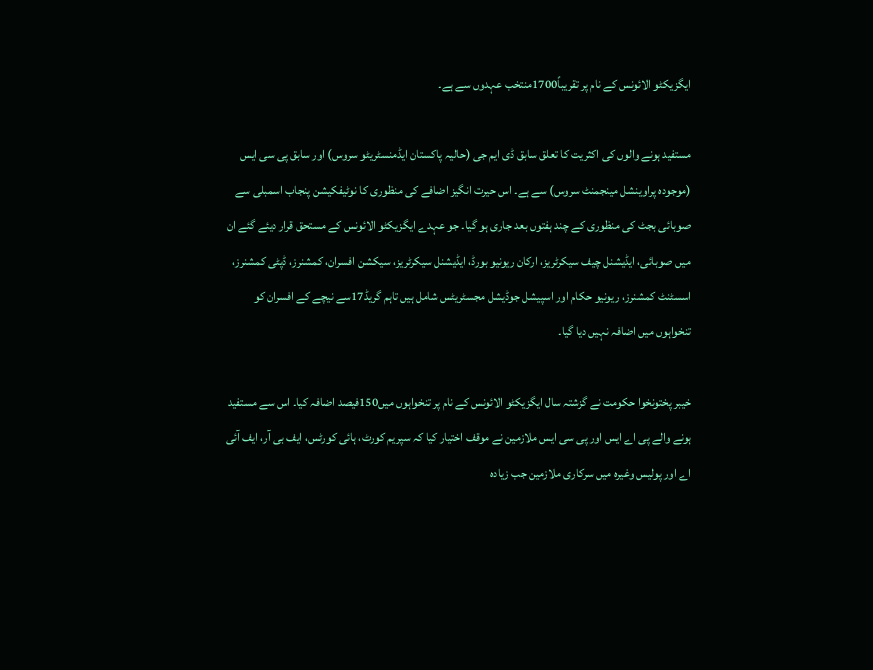ایگزیکٹو الائونس کے نام پر تقریباً1700منتخب عہدوں سے ہے۔

مستفید ہونے والوں کی اکثریت کا تعلق سابق ڈی ایم جی (حالیہ پاکستان ایڈمنسٹریٹو سروس) اور سابق پی سی ایس (موجودہ پراوینشل مینجمنٹ سروس) سے ہے۔ اس حیرت انگیز اضافے کی منظوری کا نوٹیفکیشن پنجاب اسمبلی سے صوبائی بجٹ کی منظوری کے چند ہفتوں بعد جاری ہو گیا۔ جو عہدے ایگزیکٹو الائونس کے مستحق قرار دیئے گئے ان میں صوبائی، ایڈیشنل چیف سیکرٹریز، ارکان ریونیو بورڈ، ایڈیشنل سیکرٹریز، سیکشن افسران، کمشنرز، ڈپٹی کمشنرز، اسسٹنٹ کمشنرز، ریونیو حکام اور اسپیشل جوڈیشل مجسٹریٹس شامل ہیں تاہم گریڈ17سے نیچے کے افسران کو تنخواہوں میں اضافہ نہیں دیا گیا۔

خیبر پختونخوا حکومت نے گزشتہ سال ایگزیکٹو الائونس کے نام پر تنخواہوں میں150فیصد اضافہ کیا۔ اس سے مستفید ہونے والے پی اے ایس اور پی سی ایس ملازمین نے موقف اختیار کیا کہ سپریم کورٹ، ہائی کورٹس، ایف بی آر، ایف آئی اے اور پولیس وغیرہ میں سرکاری ملازمین جب زیادہ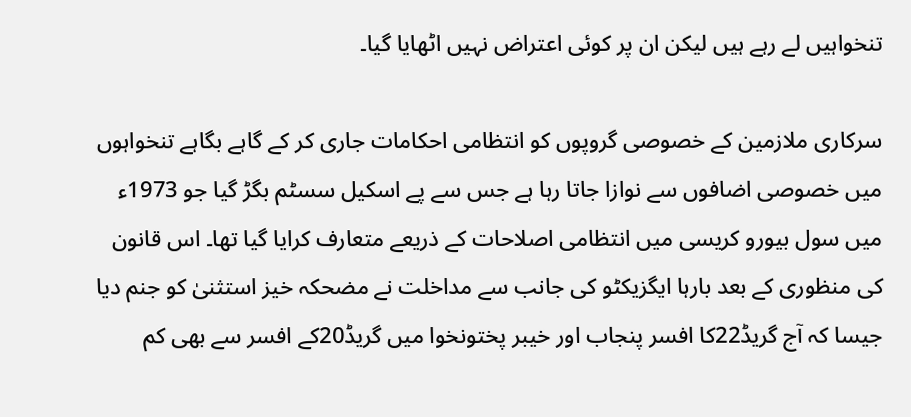تنخواہیں لے رہے ہیں لیکن ان پر کوئی اعتراض نہیں اٹھایا گیا۔

سرکاری ملازمین کے خصوصی گروپوں کو انتظامی احکامات جاری کر کے گاہے بگاہے تنخواہوں میں خصوصی اضافوں سے نوازا جاتا رہا ہے جس سے پے اسکیل سسٹم بگڑ گیا جو 1973ء میں سول بیورو کریسی میں انتظامی اصلاحات کے ذریعے متعارف کرایا گیا تھا۔ اس قانون کی منظوری کے بعد بارہا ایگزیکٹو کی جانب سے مداخلت نے مضحکہ خیز استثنیٰ کو جنم دیا جیسا کہ آج گریڈ22کا افسر پنجاب اور خیبر پختونخوا میں گریڈ20کے افسر سے بھی کم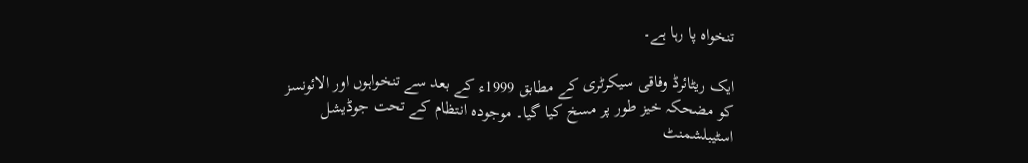تنخواہ پا رہا ہے۔

ایک ریٹائرڈ وفاقی سیکرٹری کے مطابق 1999ء کے بعد سے تنخواہوں اور الائونسز کو مضحکہ خیز طور پر مسخ کیا گیا۔ موجودہ انتظام کے تحت جوڈیشل اسٹیبلشمنٹ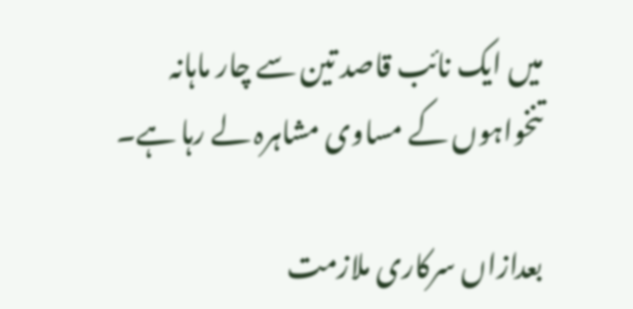میں ایک نائب قاصد تین سے چار ماہانہ تنخواہوں کے مساوی مشاہرہ لے رہا ہے۔

بعدازاں سرکاری ملازمت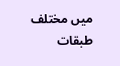میں مختلف طبقات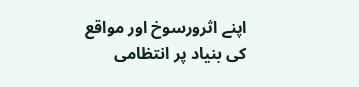اپنے اثرورسوخ اور مواقع کی بنیاد پر انتظامی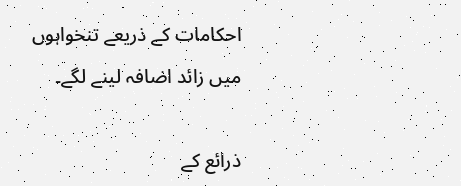احکامات کے ذریعے تنخواہوں میں زائد اضافہ لینے لگے۔

ذرائع کے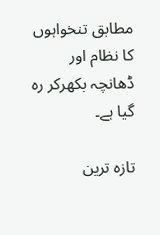مطابق تنخواہوں کا نظام اور ڈھانچہ بکھرکر رہ گیا ہے۔

تازہ ترین